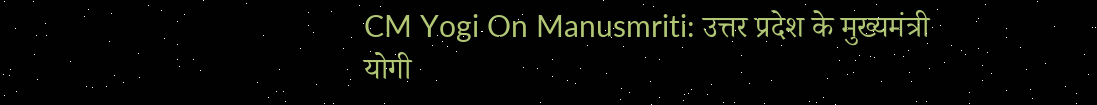CM Yogi On Manusmriti: उत्तर प्रदेश के मुख्यमंत्री योगी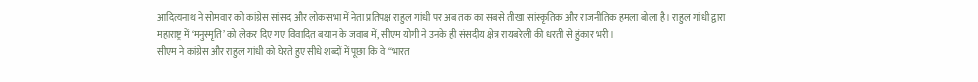आदित्यनाथ ने सोमवार को कांग्रेस सांसद और लोकसभा में नेता प्रतिपक्ष राहुल गांधी पर अब तक का सबसे तीखा सांस्कृतिक और राजनीतिक हमला बोला है। राहुल गांधी द्वारा महाराष्ट्र में ‘मनुस्मृति’ को लेकर दिए गए विवादित बयान के जवाब में, सीएम योगी ने उनके ही संसदीय क्षेत्र रायबरेली की धरती से हुंकार भरी।
सीएम ने कांग्रेस और राहुल गांधी को घेरते हुए सीधे शब्दों में पूछा कि वे “भारत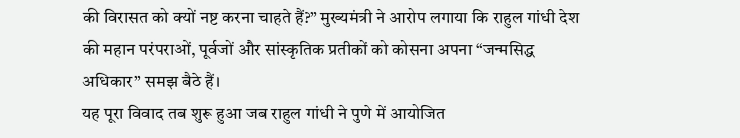की विरासत को क्यों नष्ट करना चाहते हैं?” मुख्यमंत्री ने आरोप लगाया कि राहुल गांधी देश की महान परंपराओं, पूर्वजों और सांस्कृतिक प्रतीकों को कोसना अपना “जन्मसिद्ध अधिकार” समझ बैठे हैं।
यह पूरा विवाद तब शुरू हुआ जब राहुल गांधी ने पुणे में आयोजित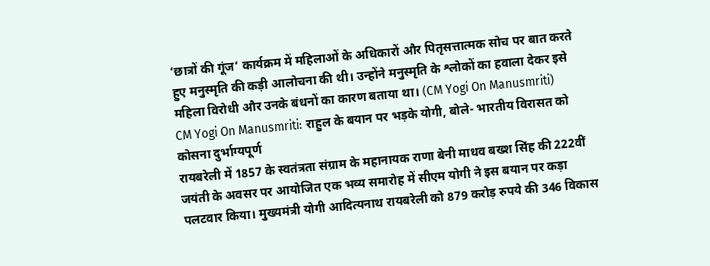‘छात्रों की गूंज’ कार्यक्रम में महिलाओं के अधिकारों और पितृसत्तात्मक सोच पर बात करते हुए मनुस्मृति की कड़ी आलोचना की थी। उन्होंने मनुस्मृति के श्लोकों का हवाला देकर इसे महिला विरोधी और उनके बंधनों का कारण बताया था। (CM Yogi On Manusmriti)
CM Yogi On Manusmriti: राहुल के बयान पर भड़के योगी, बोले- भारतीय विरासत को कोसना दुर्भाग्यपूर्ण
रायबरेली में 1857 के स्वतंत्रता संग्राम के महानायक राणा बेनी माधव बख्श सिंह की 222वीं जयंती के अवसर पर आयोजित एक भव्य समारोह में सीएम योगी ने इस बयान पर कड़ा पलटवार किया। मुख्यमंत्री योगी आदित्यनाथ रायबरेली को 879 करोड़ रुपये की 346 विकास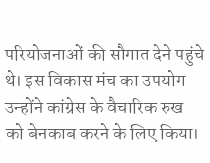परियोजनाओं की सौगात देने पहुंचे थे। इस विकास मंच का उपयोग उन्होंने कांग्रेस के वैचारिक रुख को बेनकाब करने के लिए किया।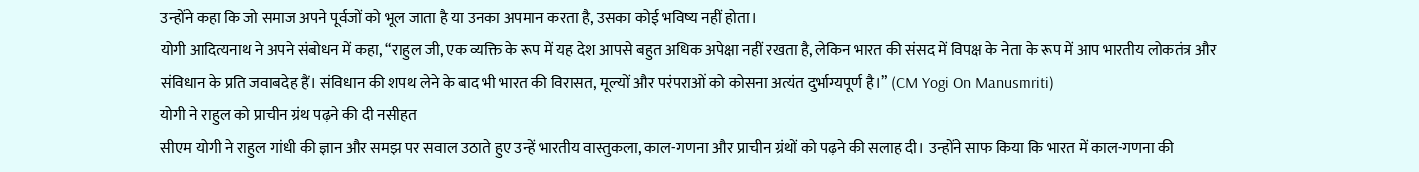उन्होंने कहा कि जो समाज अपने पूर्वजों को भूल जाता है या उनका अपमान करता है, उसका कोई भविष्य नहीं होता।
योगी आदित्यनाथ ने अपने संबोधन में कहा, “राहुल जी, एक व्यक्ति के रूप में यह देश आपसे बहुत अधिक अपेक्षा नहीं रखता है, लेकिन भारत की संसद में विपक्ष के नेता के रूप में आप भारतीय लोकतंत्र और संविधान के प्रति जवाबदेह हैं। संविधान की शपथ लेने के बाद भी भारत की विरासत, मूल्यों और परंपराओं को कोसना अत्यंत दुर्भाग्यपूर्ण है।” (CM Yogi On Manusmriti)
योगी ने राहुल को प्राचीन ग्रंथ पढ़ने की दी नसीहत
सीएम योगी ने राहुल गांधी की ज्ञान और समझ पर सवाल उठाते हुए उन्हें भारतीय वास्तुकला, काल-गणना और प्राचीन ग्रंथों को पढ़ने की सलाह दी। उन्होंने साफ किया कि भारत में काल-गणना की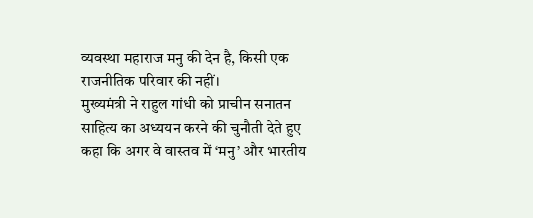व्यवस्था महाराज मनु की देन है, किसी एक राजनीतिक परिवार की नहीं।
मुख्यमंत्री ने राहुल गांधी को प्राचीन सनातन साहित्य का अध्ययन करने की चुनौती देते हुए कहा कि अगर वे वास्तव में ‘मनु’ और भारतीय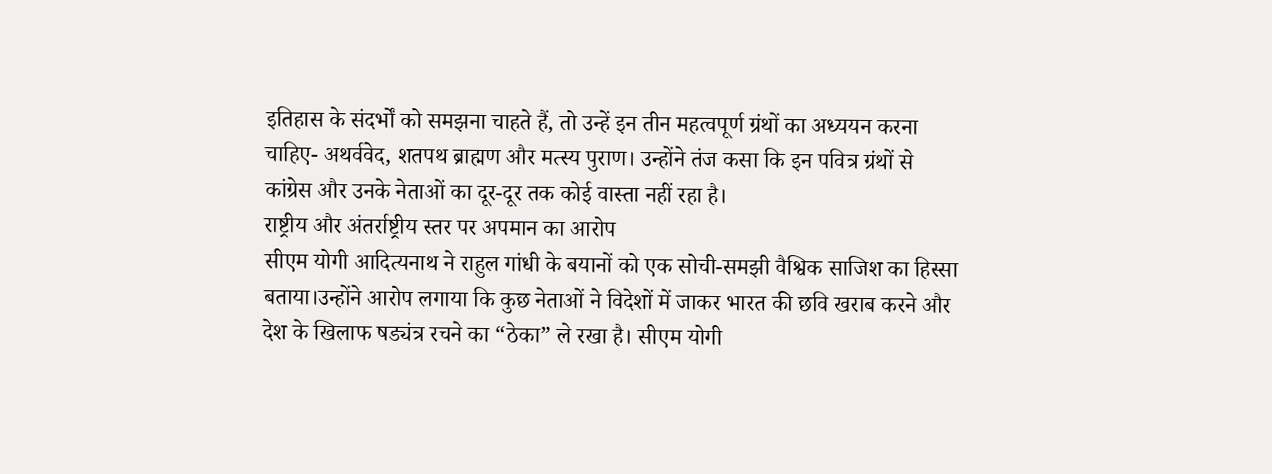इतिहास के संदर्भों को समझना चाहते हैं, तो उन्हें इन तीन महत्वपूर्ण ग्रंथों का अध्ययन करना चाहिए- अथर्ववेद, शतपथ ब्राह्मण और मत्स्य पुराण। उन्होंने तंज कसा कि इन पवित्र ग्रंथों से कांग्रेस और उनके नेताओं का दूर-दूर तक कोई वास्ता नहीं रहा है।
राष्ट्रीय और अंतर्राष्ट्रीय स्तर पर अपमान का आरोप
सीएम योगी आदित्यनाथ ने राहुल गांधी के बयानों को एक सोची-समझी वैश्विक साजिश का हिस्सा बताया।उन्होंने आरोप लगाया कि कुछ नेताओं ने विदेशों में जाकर भारत की छवि खराब करने और देश के खिलाफ षड्यंत्र रचने का “ठेका” ले रखा है। सीएम योगी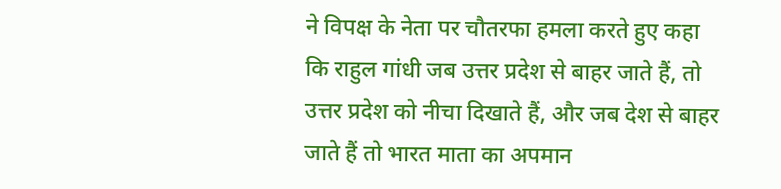ने विपक्ष के नेता पर चौतरफा हमला करते हुए कहा कि राहुल गांधी जब उत्तर प्रदेश से बाहर जाते हैं, तो उत्तर प्रदेश को नीचा दिखाते हैं, और जब देश से बाहर जाते हैं तो भारत माता का अपमान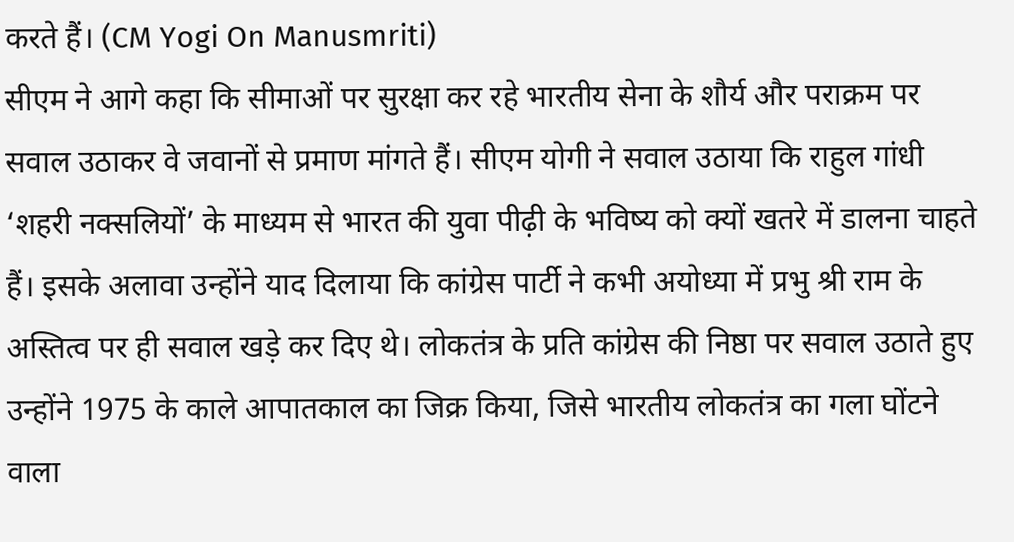करते हैं। (CM Yogi On Manusmriti)
सीएम ने आगे कहा कि सीमाओं पर सुरक्षा कर रहे भारतीय सेना के शौर्य और पराक्रम पर सवाल उठाकर वे जवानों से प्रमाण मांगते हैं। सीएम योगी ने सवाल उठाया कि राहुल गांधी ‘शहरी नक्सलियों’ के माध्यम से भारत की युवा पीढ़ी के भविष्य को क्यों खतरे में डालना चाहते हैं। इसके अलावा उन्होंने याद दिलाया कि कांग्रेस पार्टी ने कभी अयोध्या में प्रभु श्री राम के अस्तित्व पर ही सवाल खड़े कर दिए थे। लोकतंत्र के प्रति कांग्रेस की निष्ठा पर सवाल उठाते हुए उन्होंने 1975 के काले आपातकाल का जिक्र किया, जिसे भारतीय लोकतंत्र का गला घोंटने वाला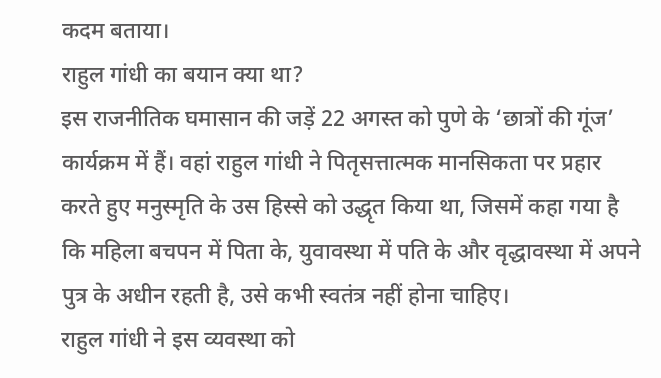कदम बताया।
राहुल गांधी का बयान क्या था?
इस राजनीतिक घमासान की जड़ें 22 अगस्त को पुणे के ‘छात्रों की गूंज’ कार्यक्रम में हैं। वहां राहुल गांधी ने पितृसत्तात्मक मानसिकता पर प्रहार करते हुए मनुस्मृति के उस हिस्से को उद्धृत किया था, जिसमें कहा गया है कि महिला बचपन में पिता के, युवावस्था में पति के और वृद्धावस्था में अपने पुत्र के अधीन रहती है, उसे कभी स्वतंत्र नहीं होना चाहिए।
राहुल गांधी ने इस व्यवस्था को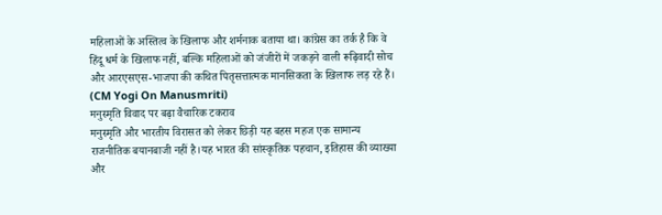महिलाओं के अस्तित्व के खिलाफ और शर्मनाक बताया था। कांग्रेस का तर्क है कि वे हिंदू धर्म के खिलाफ नहीं, बल्कि महिलाओं को जंजीरों में जकड़ने वाली रूढ़िवादी सोच और आरएसएस-भाजपा की कथित पितृसत्तात्मक मानसिकता के खिलाफ लड़ रहे हैं। (CM Yogi On Manusmriti)
मनुस्मृति विवाद पर बढ़ा वैचारिक टकराव
मनुस्मृति और भारतीय विरासत को लेकर छिड़ी यह बहस महज एक सामान्य राजनीतिक बयानबाजी नहीं है।यह भारत की सांस्कृतिक पहचान, इतिहास की व्याख्या और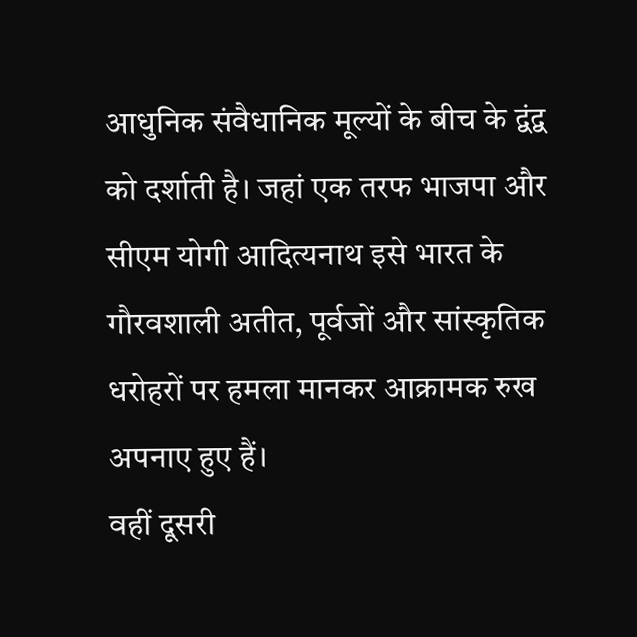आधुनिक संवैधानिक मूल्यों के बीच के द्वंद्व को दर्शाती है। जहां एक तरफ भाजपा और सीएम योगी आदित्यनाथ इसे भारत के गौरवशाली अतीत, पूर्वजों और सांस्कृतिक धरोहरों पर हमला मानकर आक्रामक रुख अपनाए हुए हैं।
वहीं दूसरी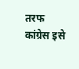तरफ कांग्रेस इसे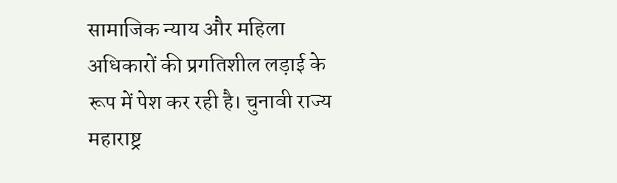सामाजिक न्याय और महिला अधिकारों की प्रगतिशील लड़ाई के रूप में पेश कर रही है। चुनावी राज्य महाराष्ट्र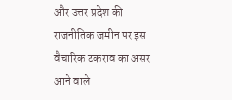और उत्तर प्रदेश की राजनीतिक जमीन पर इस वैचारिक टकराव का असर आने वाले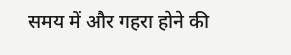समय में और गहरा होने की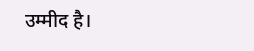उम्मीद है।